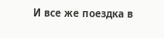И все же поездка в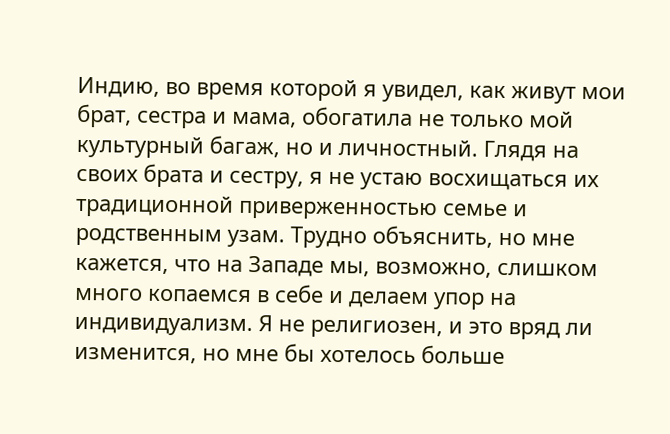Индию, во время которой я увидел, как живут мои брат, сестра и мама, обогатила не только мой культурный багаж, но и личностный. Глядя на своих брата и сестру, я не устаю восхищаться их традиционной приверженностью семье и родственным узам. Трудно объяснить, но мне кажется, что на Западе мы, возможно, слишком много копаемся в себе и делаем упор на индивидуализм. Я не религиозен, и это вряд ли изменится, но мне бы хотелось больше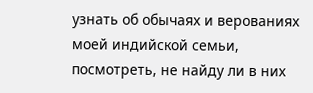узнать об обычаях и верованиях моей индийской семьи, посмотреть, не найду ли в них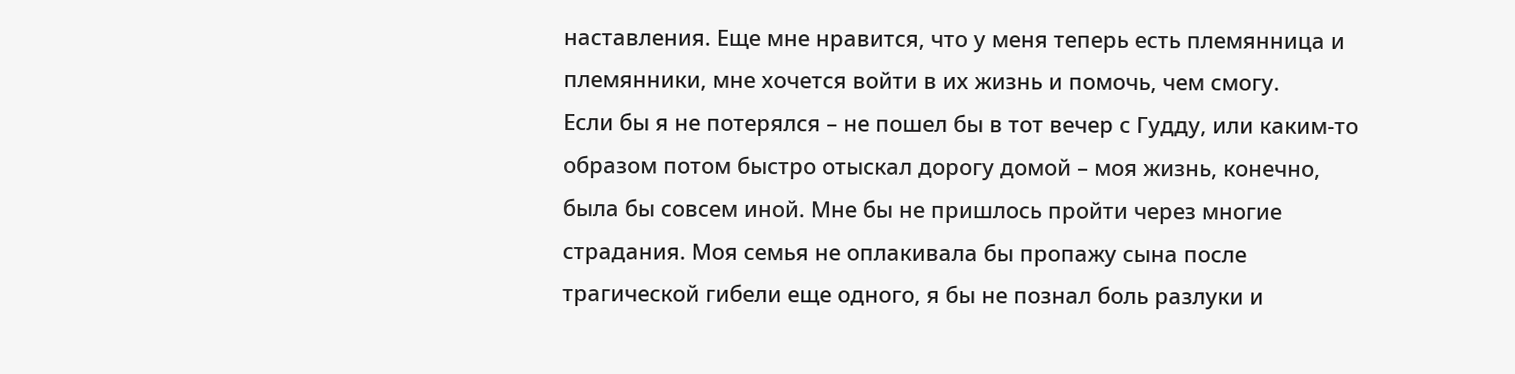наставления. Еще мне нравится, что у меня теперь есть племянница и племянники, мне хочется войти в их жизнь и помочь, чем смогу.
Если бы я не потерялся – не пошел бы в тот вечер с Гудду, или каким-то образом потом быстро отыскал дорогу домой – моя жизнь, конечно, была бы совсем иной. Мне бы не пришлось пройти через многие страдания. Моя семья не оплакивала бы пропажу сына после трагической гибели еще одного, я бы не познал боль разлуки и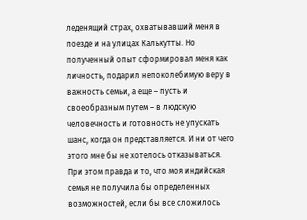леденящий страх, охватывавший меня в поезде и на улицах Калькутты. Но полученный опыт сформировал меня как личность, подарил непоколебимую веру в важность семьи, а еще – пусть и своеобразным путем – в людскую человечность и готовность не упускать шанс, когда он представляется. И ни от чего этого мне бы не хотелось отказываться. При этом правда и то, что моя индийская семья не получила бы определенных возможностей, если бы все сложилось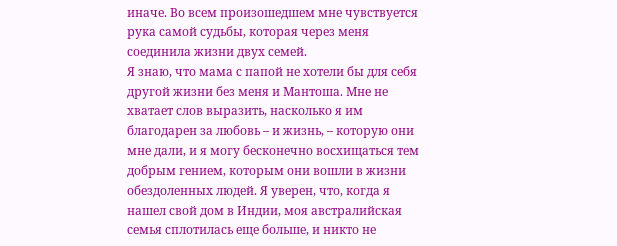иначе. Во всем произошедшем мне чувствуется рука самой судьбы, которая через меня соединила жизни двух семей.
Я знаю, что мама с папой не хотели бы для себя другой жизни без меня и Мантоша. Мне не хватает слов выразить, насколько я им благодарен за любовь – и жизнь, – которую они мне дали, и я могу бесконечно восхищаться тем добрым гением, которым они вошли в жизни обездоленных людей. Я уверен, что, когда я нашел свой дом в Индии, моя австралийская семья сплотилась еще больше, и никто не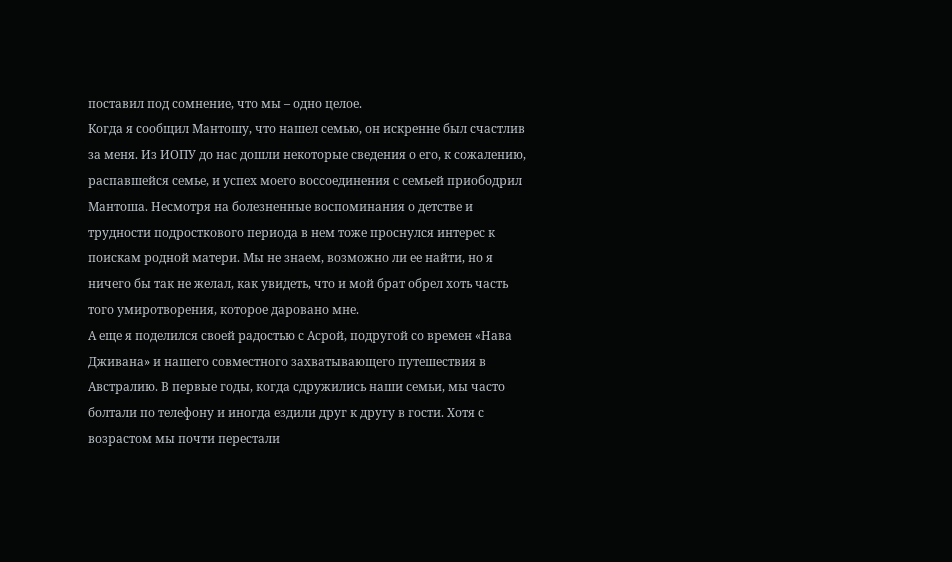поставил под сомнение, что мы – одно целое.
Когда я сообщил Мантошу, что нашел семью, он искренне был счастлив за меня. Из ИОПУ до нас дошли некоторые сведения о его, к сожалению, распавшейся семье, и успех моего воссоединения с семьей приободрил Мантоша. Несмотря на болезненные воспоминания о детстве и трудности подросткового периода в нем тоже проснулся интерес к поискам родной матери. Мы не знаем, возможно ли ее найти, но я ничего бы так не желал, как увидеть, что и мой брат обрел хоть часть того умиротворения, которое даровано мне.
А еще я поделился своей радостью с Асрой, подругой со времен «Нава Дживана» и нашего совместного захватывающего путешествия в Австралию. В первые годы, когда сдружились наши семьи, мы часто болтали по телефону и иногда ездили друг к другу в гости. Хотя с возрастом мы почти перестали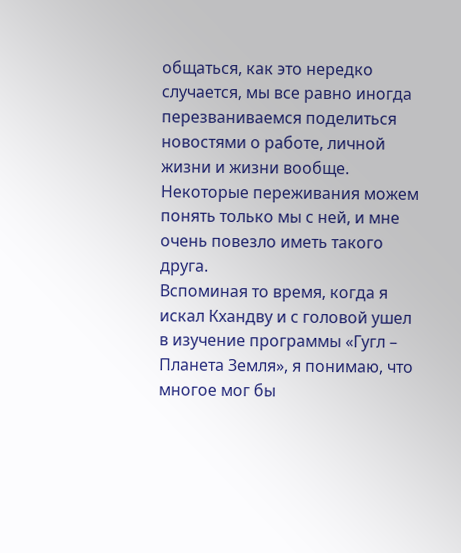общаться, как это нередко случается, мы все равно иногда перезваниваемся поделиться новостями о работе, личной жизни и жизни вообще. Некоторые переживания можем понять только мы с ней, и мне очень повезло иметь такого друга.
Вспоминая то время, когда я искал Кхандву и с головой ушел в изучение программы «Гугл – Планета Земля», я понимаю, что многое мог бы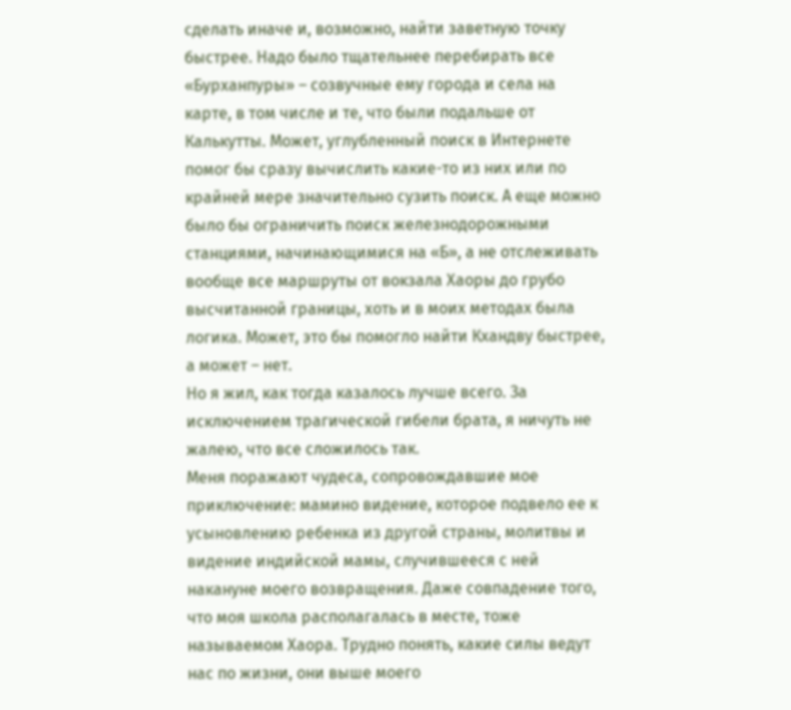сделать иначе и, возможно, найти заветную точку быстрее. Надо было тщательнее перебирать все «Бурханпуры» – созвучные ему города и села на карте, в том числе и те, что были подальше от Калькутты. Может, углубленный поиск в Интернете помог бы сразу вычислить какие-то из них или по крайней мере значительно сузить поиск. А еще можно было бы ограничить поиск железнодорожными станциями, начинающимися на «Б», а не отслеживать вообще все маршруты от вокзала Хаоры до грубо высчитанной границы, хоть и в моих методах была логика. Может, это бы помогло найти Кхандву быстрее, а может – нет.
Но я жил, как тогда казалось лучше всего. За исключением трагической гибели брата, я ничуть не жалею, что все сложилось так.
Меня поражают чудеса, сопровождавшие мое приключение: мамино видение, которое подвело ее к усыновлению ребенка из другой страны, молитвы и видение индийской мамы, случившееся с ней накануне моего возвращения. Даже совпадение того, что моя школа располагалась в месте, тоже называемом Хаора. Трудно понять, какие силы ведут нас по жизни, они выше моего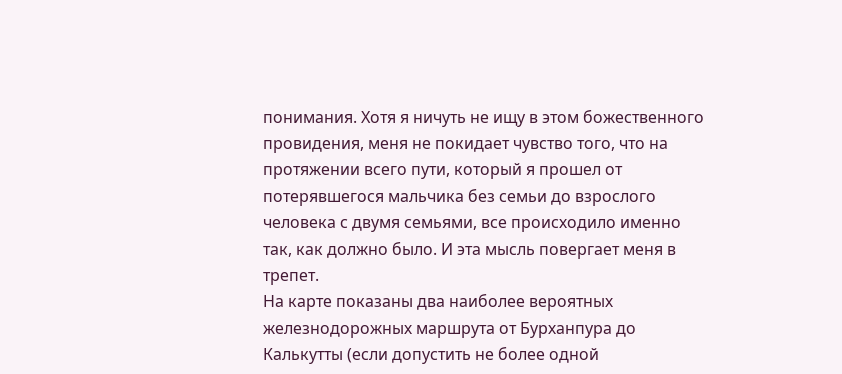понимания. Хотя я ничуть не ищу в этом божественного провидения, меня не покидает чувство того, что на протяжении всего пути, который я прошел от потерявшегося мальчика без семьи до взрослого человека с двумя семьями, все происходило именно так, как должно было. И эта мысль повергает меня в трепет.
На карте показаны два наиболее вероятных железнодорожных маршрута от Бурханпура до Калькутты (если допустить не более одной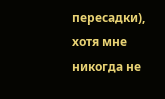пересадки), хотя мне никогда не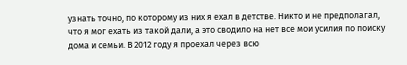узнать точно, по которому из них я ехал в детстве. Никто и не предполагал, что я мог ехать из такой дали, а это сводило на нет все мои усилия по поиску дома и семьи. В 2012 году я проехал через всю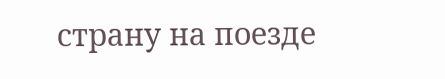страну на поезде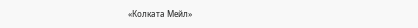«Колката Мейл»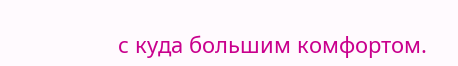с куда большим комфортом.